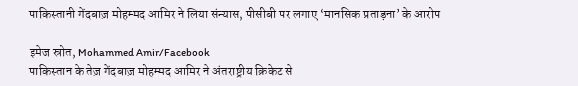पाकिस्तानी गेंदबाज़ मोहम्मद आमिर ने लिया संन्यास, पीसीबी पर लगाए ‘मानसिक प्रताड़ना’ के आरोप

इमेज स्रोत, Mohammed Amir/Facebook
पाकिस्तान के तेज़ गेंदबाज़ मोहम्मद आमिर ने अंतराष्ट्रीय क्रिकेट से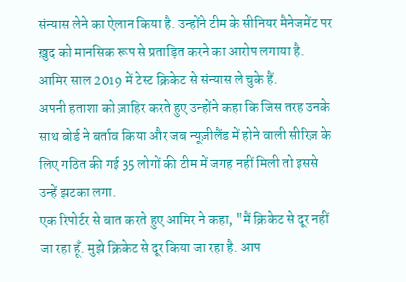संन्यास लेने का ऐलान किया है. उन्होंने टीम के सीनियर मैनेजमेंट पर ख़ुद को मानसिक रूप से प्रताड़ित करने का आरोप लगाया है.
आमिर साल 2019 में टेस्ट क्रिकेट से संन्यास ले चुके हैं.
अपनी हताशा को ज़ाहिर करते हुए उन्होंने कहा कि जिस तरह उनके साथ बोर्ड ने बर्ताव किया और जब न्यूज़ीलैंड में होने वाली सीरिज़ के लिए गठित की गई 35 लोगों की टीम में जगह नहीं मिली तो इससे उन्हें झटका लगा.
एक रिपोर्टर से बात करते हुए आमिर ने कहा, "मैं क्रिकेट से दूर नहीं जा रहा हूँ. मुझे क्रिकेट से दूर किया जा रहा है. आप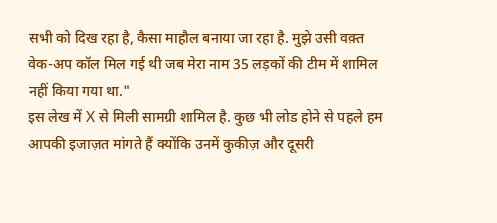सभी को दिख रहा है, कैसा माहौल बनाया जा रहा है. मुझे उसी वक़्त वेक-अप कॉल मिल गई थी जब मेरा नाम 35 लड़कों की टीम में शामिल नहीं किया गया था."
इस लेख में X से मिली सामग्री शामिल है. कुछ भी लोड होने से पहले हम आपकी इजाज़त मांगते हैं क्योंकि उनमें कुकीज़ और दूसरी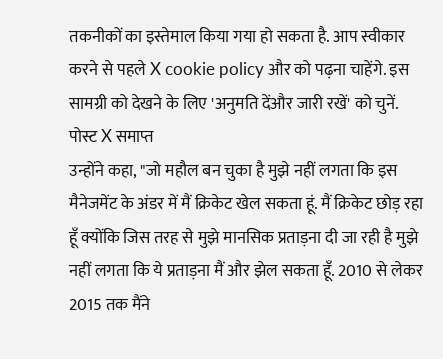तकनीकों का इस्तेमाल किया गया हो सकता है. आप स्वीकार करने से पहले X cookie policy और को पढ़ना चाहेंगे. इस सामग्री को देखने के लिए 'अनुमति देंऔर जारी रखें' को चुनें.
पोस्ट X समाप्त
उन्होंने कहा, "जो महौल बन चुका है मुझे नहीं लगता कि इस मैनेजमेंट के अंडर में मैं क्रिकेट खेल सकता हूं. मैं क्रिकेट छोड़ रहा हूँ क्योंकि जिस तरह से मुझे मानसिक प्रताड़ना दी जा रही है मुझे नहीं लगता कि ये प्रताड़ना मैं और झेल सकता हूँ. 2010 से लेकर 2015 तक मैंने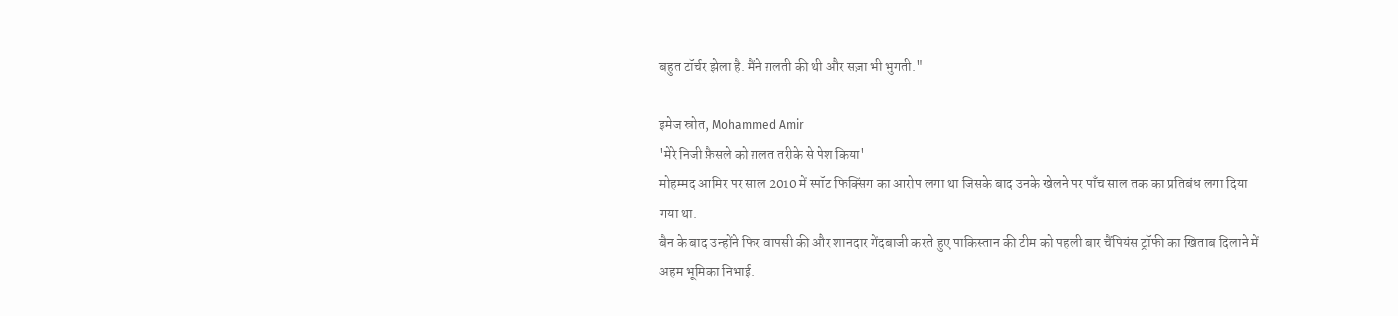बहुत टॉर्चर झेला है. मैंने ग़लती की थी और सज़ा भी भुगती."

इमेज स्रोत, Mohammed Amir
'मेरे निजी फ़ैसले को ग़लत तरीके से पेश किया'
मोहम्मद आमिर पर साल 2010 में स्पॉट फिक्सिंग का आरोप लगा था जिसके बाद उनके खेलने पर पाँच साल तक का प्रतिबंध लगा दिया गया था.
बैन के बाद उन्होंने फिर वापसी की और शानदार गेंदबाजी करते हुए पाकिस्तान की टीम को पहली बार चैंपियंस ट्रॉफी का खिताब दिलाने में अहम भूमिका निभाई.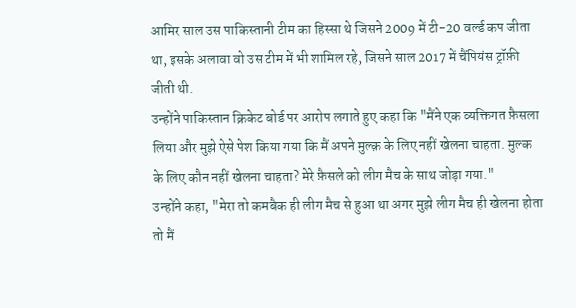आमिर साल उस पाकिस्तानी टीम का हिस्सा थे जिसने 2009 में टी-20 वर्ल्ड कप जीता था, इसके अलावा वो उस टीम में भी शामिल रहे, जिसने साल 2017 में चैंपियंस ट्रॉफ़ी जीती थी.
उन्होंने पाकिस्तान क्रिकेट बोर्ड पर आरोप लगाते हुए कहा कि "मैंने एक व्यक्तिगत फ़ैसला लिया और मुझे ऐसे पेश किया गया कि मैं अपने मुल्क़ के लिए नहीं खेलना चाहता. मुल्क के लिए कौन नहीं खेलना चाहता? मेरे फ़ैसले को लीग मैच के साथ जोड़ा गया."
उन्होंने कहा, "मेरा तो कमबैक ही लीग मैच से हुआ था अगर मुझे लीग मैच ही खेलना होता तो मैं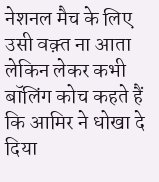नेशनल मैच के लिए उसी वक़्त ना आता लेकिन लेकर कभी बॉलिंग कोच कहते हैं कि आमिर ने धोखा दे दिया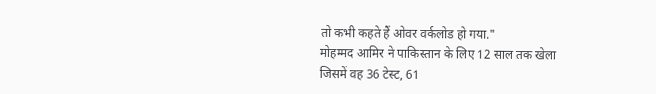तो कभी कहते हैं ओवर वर्कलोड हो गया."
मोहम्मद आमिर ने पाकिस्तान के लिए 12 साल तक खेला जिसमें वह 36 टेस्ट, 61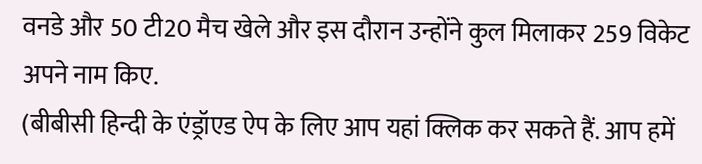वनडे और 50 टी20 मैच खेले और इस दौरान उन्होंने कुल मिलाकर 259 विकेट अपने नाम किए.
(बीबीसी हिन्दी के एंड्रॉएड ऐप के लिए आप यहां क्लिक कर सकते हैं. आप हमें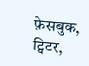फ़ेसबुक, ट्विटर,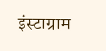इंस्टाग्राम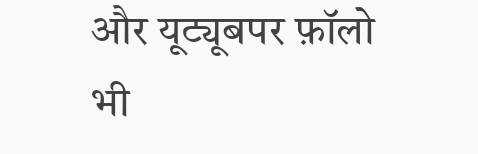और यूट्यूबपर फ़ॉलो भी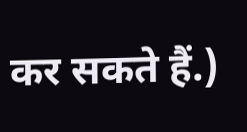कर सकते हैं.)